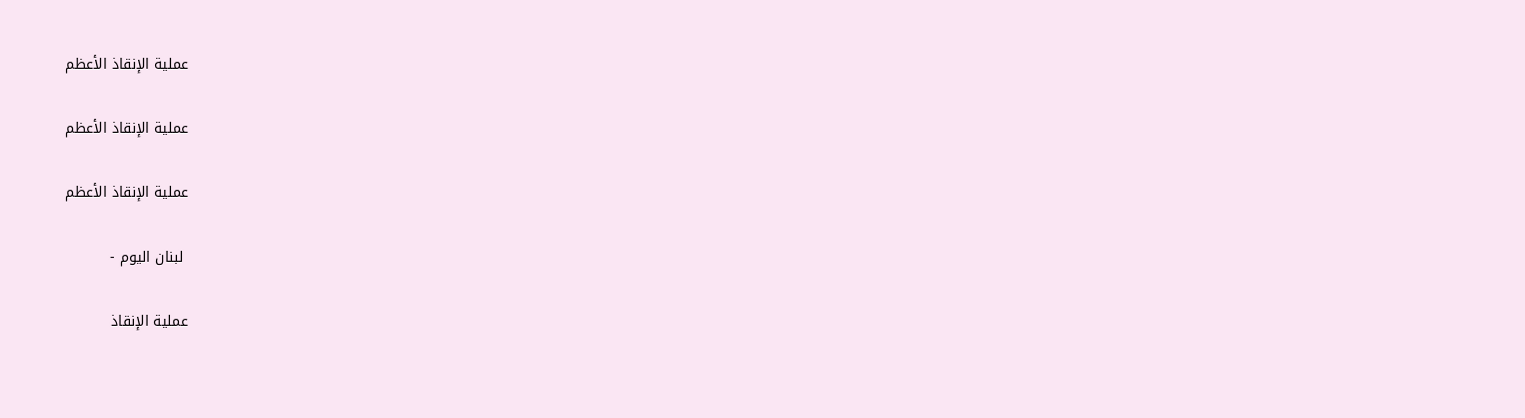عملية الإنقاذ الأعظم

عملية الإنقاذ الأعظم

عملية الإنقاذ الأعظم

 لبنان اليوم -

عملية الإنقاذ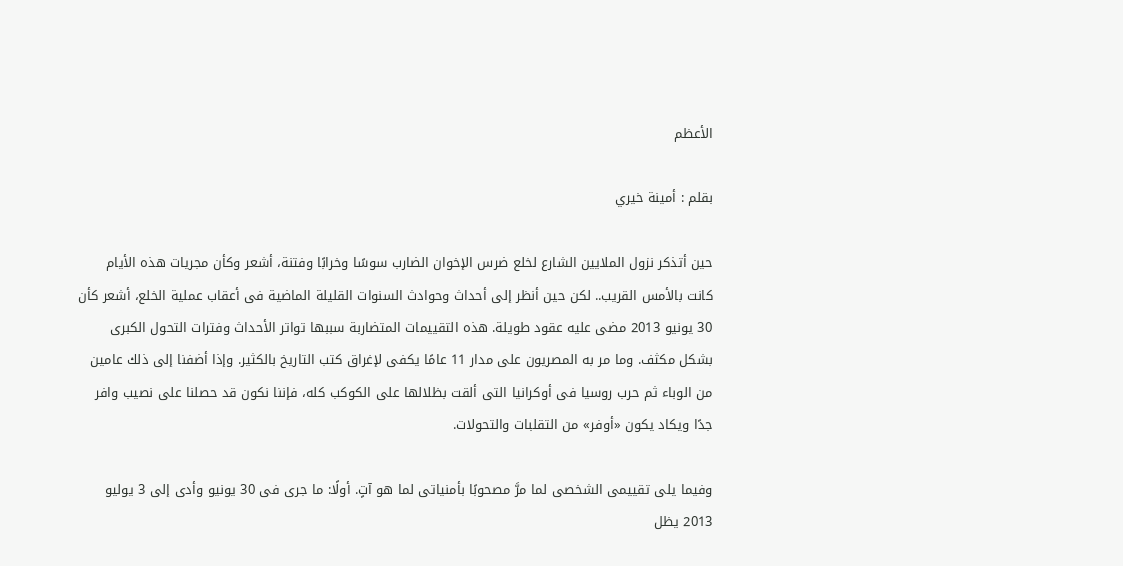الأعظم

بقلم : أمينة خيري

حين أتذكر نزول الملايين الشارع لخلع ضرس الإخوان الضارب سوسًا وخرابًا وفتنة، أشعر وكأن مجريات هذه الأيام كانت بالأمس القريب.. لكن حين أنظر إلى أحداث وحوادث السنوات القليلة الماضية فى أعقاب عملية الخلع، أشعر كأن 30 يونيو 2013 مضى عليه عقود طويلة. هذه التقييمات المتضاربة سببها تواتر الأحداث وفترات التحول الكبرى بشكل مكثف. وما مر به المصريون على مدار 11 عامًا يكفى لإغراق كتب التاريخ بالكثير. وإذا أضفنا إلى ذلك عامين من الوباء ثم حرب روسيا فى أوكرانيا التى ألقت بظلالها على الكوكب كله، فإننا نكون قد حصلنا على نصيب وافر جدًا ويكاد يكون «أوفر» من التقلبات والتحولات.

وفيما يلى تقييمى الشخصى لما مرَّ مصحوبًا بأمنياتى لما هو آتٍ. أولًا: ما جرى فى 30 يونيو وأدى إلى 3 يوليو 2013 يظل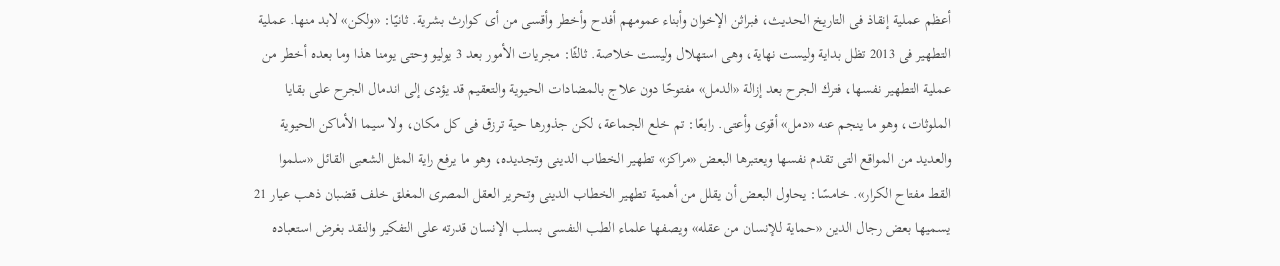أعظم عملية إنقاذ فى التاريخ الحديث، فبراثن الإخوان وأبناء عمومهم أفدح وأخطر وأقسى من أى كوارث بشرية. ثانيًا: «ولكن» لابد منها. عملية التطهير فى 2013 تظل بداية وليست نهاية، وهى استهلال وليست خلاصة. ثالثًا: مجريات الأمور بعد 3 يوليو وحتى يومنا هذا وما بعده أخطر من عملية التطهير نفسها، فترك الجرح بعد إزالة «الدمل» مفتوحًا دون علاج بالمضادات الحيوية والتعقيم قد يؤدى إلى اندمال الجرح على بقايا الملوثات، وهو ما ينجم عنه «دمل» أقوى وأعتى. رابعًا: تم خلع الجماعة، لكن جذورها حية ترزق فى كل مكان، ولا سيما الأماكن الحيوية والعديد من المواقع التى تقدم نفسها ويعتبرها البعض «مراكز» تطهير الخطاب الدينى وتجديده، وهو ما يرفع راية المثل الشعبى القائل «سلموا القط مفتاح الكرار». خامسًا: يحاول البعض أن يقلل من أهمية تطهير الخطاب الدينى وتحرير العقل المصرى المغلق خلف قضبان ذهب عيار 21 يسميها بعض رجال الدين «حماية للإنسان من عقله» ويصفها علماء الطب النفسى بسلب الإنسان قدرته على التفكير والنقد بغرض استعباده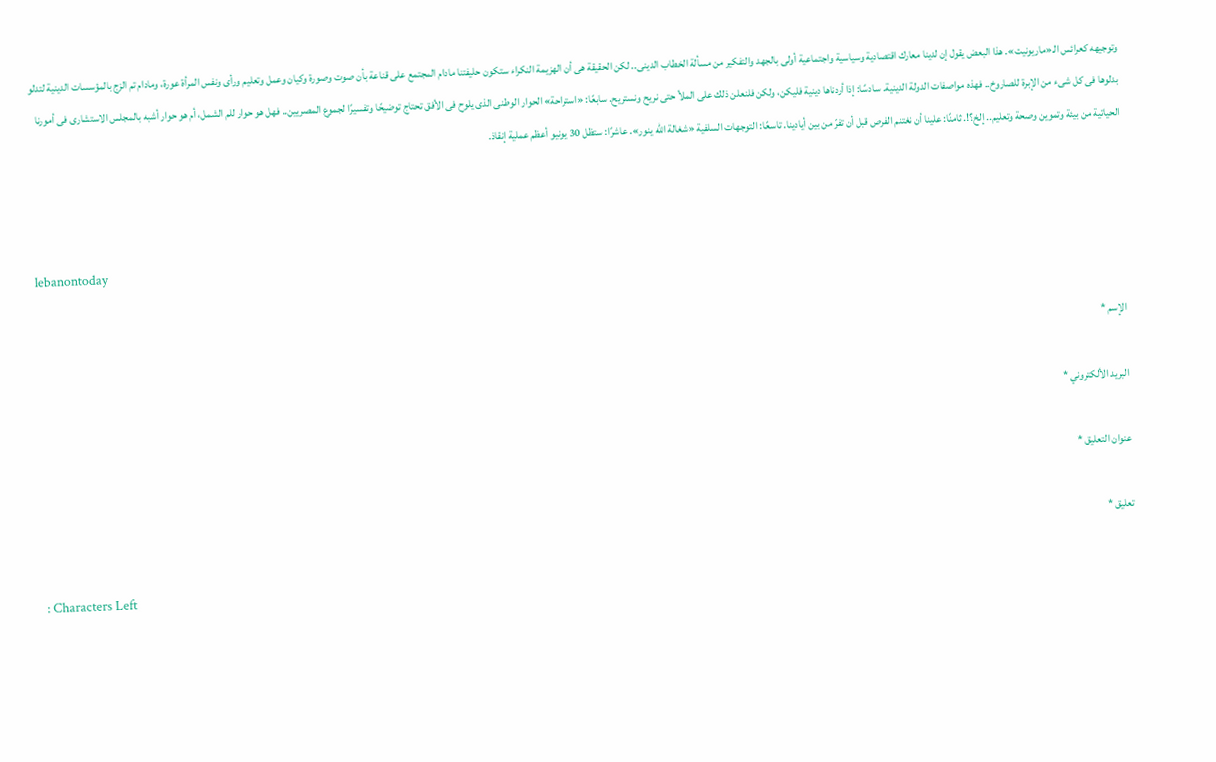وتوجيهه كعرائس الـ«ماريونيت». هذا البعض يقول إن لدينا معارك اقتصادية وسياسية واجتماعية أولى بالجهد والتفكير من مسألة الخطاب الدينى.. لكن الحقيقة هى أن الهزيمة النكراء ستكون حليفتنا مادام المجتمع على قناعة بأن صوت وصورة وكيان وعمل وتعليم ورأى ونفس المرأة عورة، ومادام تم الزج بالمؤسسات الدينية لتدلو بدلوها فى كل شىء من الإبرة للصاروخ.. فهذه مواصفات الدولة الدينية. سادسًا: إذا أردناها دينية فليكن، ولكن فلنعلن ذلك على الملأ حتى نريح ونستريح. سابعًا: «استراحة» الحوار الوطنى الذى يلوح فى الأفق تحتاج توضيحًا وتفسيرًا لجموع المصريين.. فهل هو حوار للم الشمل، أم هو حوار أشبه بالمجلس الاستشارى فى أمورنا الحياتية من بيئة وتموين وصحة وتعليم.. إلخ؟!. ثامنًا: علينا أن نغتنم الفرص قبل أن تفرّ من بين أيادينا. تاسعًا: التوجهات السلفية «شغالة الله ينور». عاشرًا: ستظل 30 يونيو أعظم عملية إنقاذ.



lebanontoday

الإسم *

البريد الألكتروني *

عنوان التعليق *

تعليق *

: Characters Left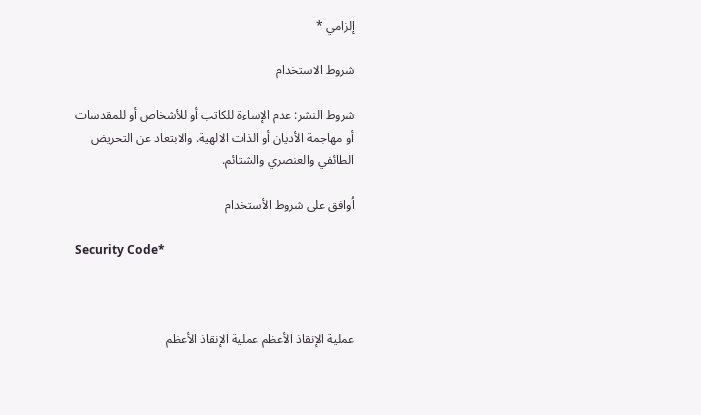إلزامي *

شروط الاستخدام

شروط النشر: عدم الإساءة للكاتب أو للأشخاص أو للمقدسات أو مهاجمة الأديان أو الذات الالهية. والابتعاد عن التحريض الطائفي والعنصري والشتائم.

اُوافق على شروط الأستخدام

Security Code*



عملية الإنقاذ الأعظم عملية الإنقاذ الأعظم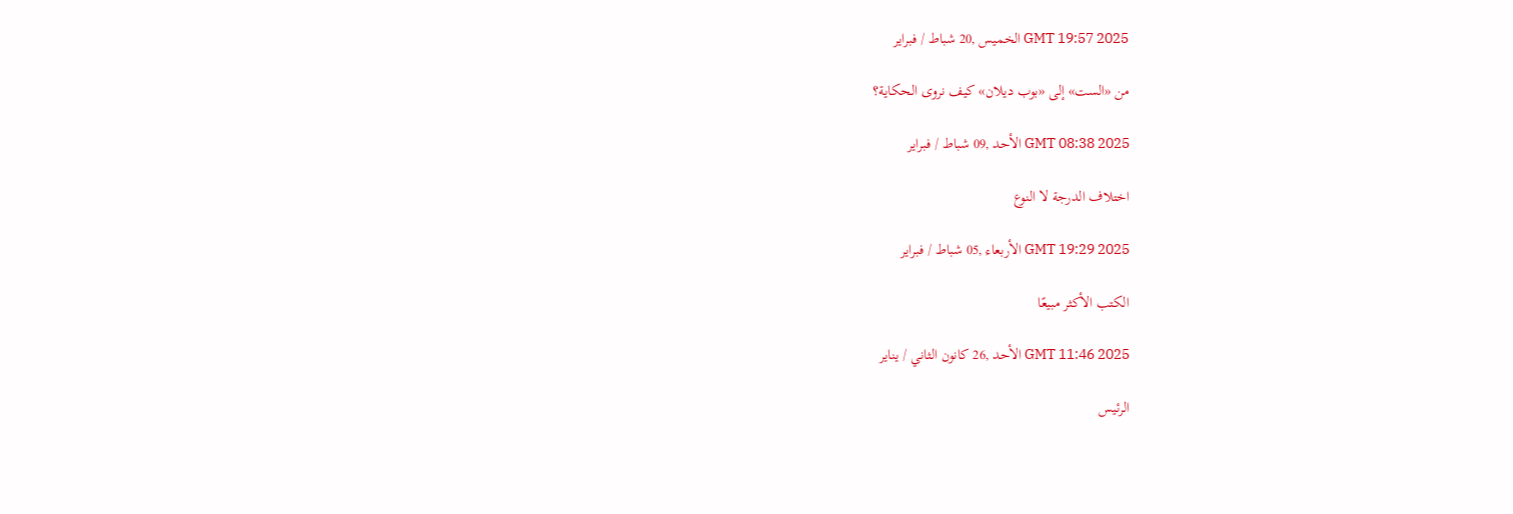GMT 19:57 2025 الخميس ,20 شباط / فبراير

من «الست» إلى «بوب ديلان» كيف نروى الحكاية؟

GMT 08:38 2025 الأحد ,09 شباط / فبراير

اختلاف الدرجة لا النوع

GMT 19:29 2025 الأربعاء ,05 شباط / فبراير

الكتب الأكثر مبيعًا

GMT 11:46 2025 الأحد ,26 كانون الثاني / يناير

الرئيس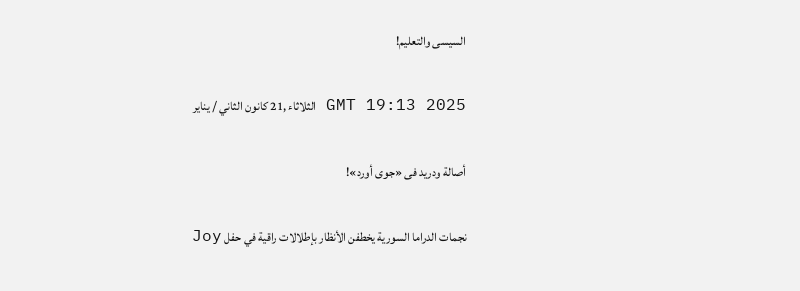السيسى والتعليم!

GMT 19:13 2025 الثلاثاء ,21 كانون الثاني / يناير

أصالة ودريد فى «جوى أورد»!

نجمات الدراما السورية يخطفن الأنظار بإطلالات راقية في حفل Joy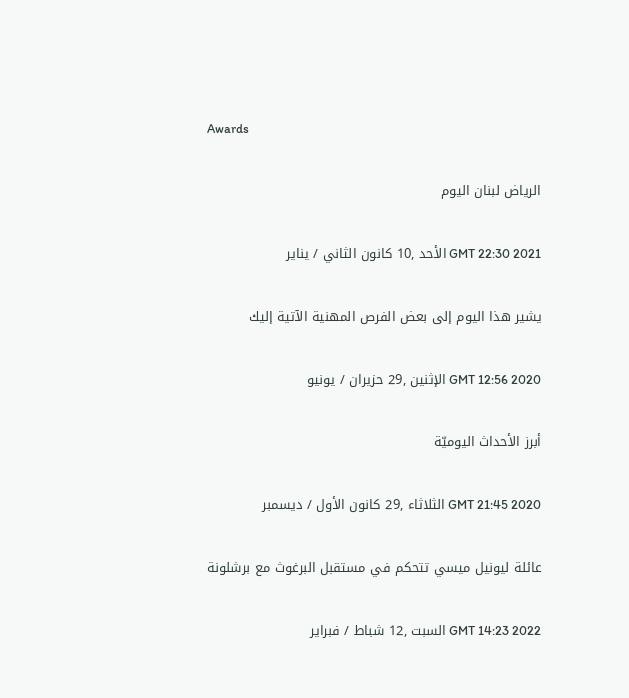Awards

الرياض لبنان اليوم

GMT 22:30 2021 الأحد ,10 كانون الثاني / يناير

يشير هذا اليوم إلى بعض الفرص المهنية الآتية إليك

GMT 12:56 2020 الإثنين ,29 حزيران / يونيو

أبرز الأحداث اليوميّة

GMT 21:45 2020 الثلاثاء ,29 كانون الأول / ديسمبر

عائلة ليونيل ميسي تتحكم في مستقبل البرغوث مع برشلونة

GMT 14:23 2022 السبت ,12 شباط / فبراير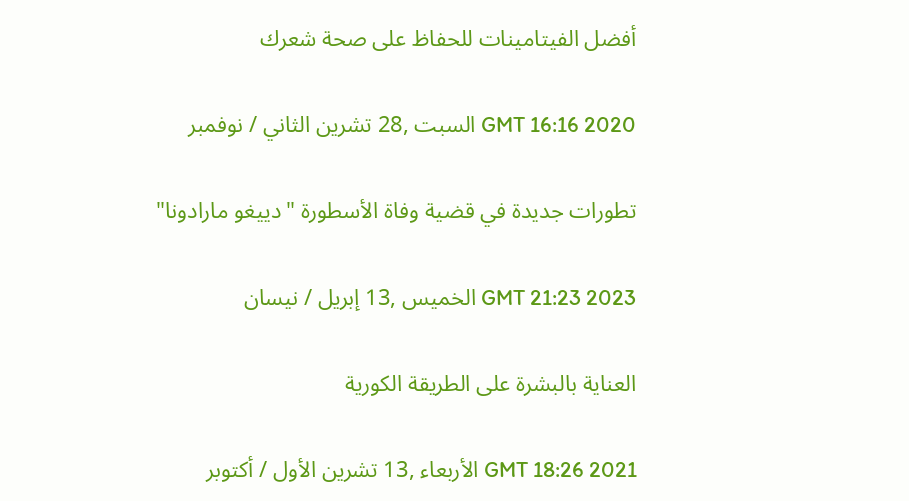أفضل الفيتامينات للحفاظ على صحة شعرك

GMT 16:16 2020 السبت ,28 تشرين الثاني / نوفمبر

تطورات جديدة في قضية وفاة الأسطورة "دييغو مارادونا"

GMT 21:23 2023 الخميس ,13 إبريل / نيسان

العناية بالبشرة على الطريقة الكورية

GMT 18:26 2021 الأربعاء ,13 تشرين الأول / أكتوبر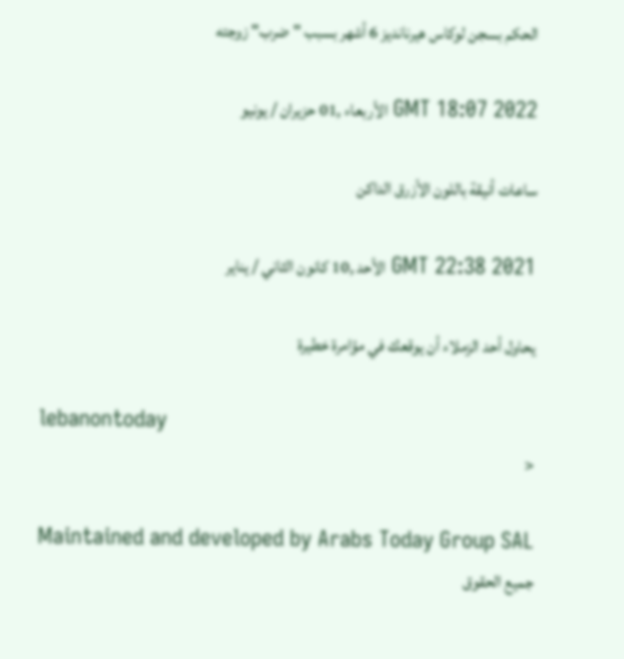الحكم بسجن لوكاس هيرنانديز 6 أشهر بسبب "ضرب" زوجته

GMT 18:07 2022 الأربعاء ,01 حزيران / يونيو

ساعات أنيقة باللون الأزرق الداكن

GMT 22:38 2021 الأحد ,10 كانون الثاني / يناير

يحاول أحد الزملاء أن يوقعك في مؤامرة خطيرة

lebanontoday
<

Maintained and developed by Arabs Today Group SAL
جميع الحقوق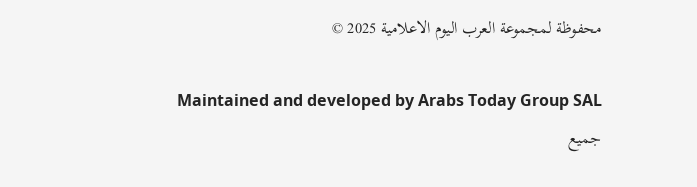محفوظة لمجموعة العرب اليوم الاعلامية 2025 ©

Maintained and developed by Arabs Today Group SAL
جميع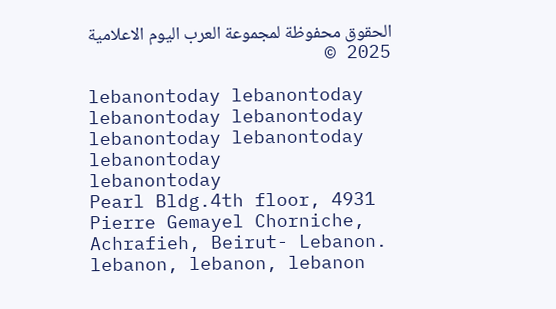الحقوق محفوظة لمجموعة العرب اليوم الاعلامية 2025 ©

lebanontoday lebanontoday lebanontoday lebanontoday
lebanontoday lebanontoday lebanontoday
lebanontoday
Pearl Bldg.4th floor, 4931 Pierre Gemayel Chorniche, Achrafieh, Beirut- Lebanon.
lebanon, lebanon, lebanon